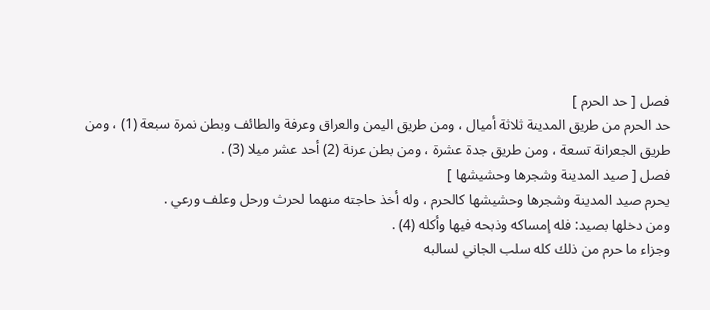فصل [ حد الحرم ]
حد الحرم من طريق المدينة ثلاثة أميال ، ومن طريق اليمن والعراق وعرفة والطائف وبطن نمرة سبعة (1) ، ومن طريق الجعرانة تسعة ، ومن طريق جدة عشرة ، ومن بطن عرنة (2) أحد عشر ميلا (3) .
فصل [ صيد المدينة وشجرها وحشيشها ]
يحرم صيد المدينة وشجرها وحشيشها كالحرم ، وله أخذ حاجته منهما لحرث ورحل وعلف ورعي .
ومن دخلها بصيد: فله إمساكه وذبحه فيها وأكله (4) .
وجزاء ما حرم من ذلك كله سلب الجاني لسالبه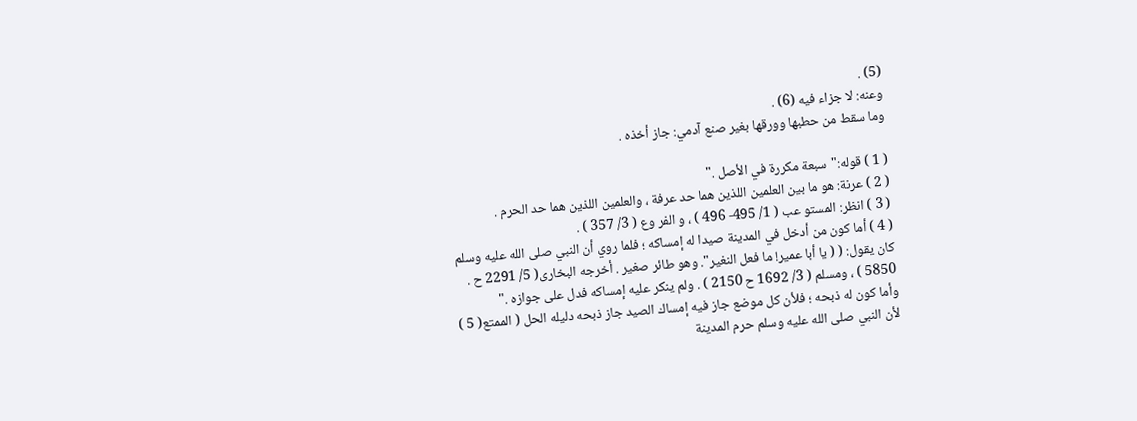(5) .
وعنه: لا جزاء فيه (6) .
وما سقط من حطبها وورقها بغير صنع آدمي: جاز أخذه .

( 1 ) قوله:"سبعة مكررة في الأصل ."
( 2 ) عرنة: هو ما بين العلمين اللذين هما حد عرفة ، والعلمين اللذين هما حد الحرم .
( 3 ) انظر: المستو عب ( 1/ 495- 496 ) ، و الفر وع ( 3/ 357 ) .
( 4 ) أما كون من أدخل في المدينة صيدا له إمساكه ؛ فلما روي أن النبي صلى الله عليه وسلم كان يقول: ( ( يا أبا عمير! ما فعل النغير". وهو طائر صغير . أخرجه البخارى( 5/ 2291 ح . 5850 ) ، ومسلم ( 3/ 1692 ح 2150 ) . ولم ينكر عليه إمساكه فدل على جوازه ."
وأما كون له ذبحه ؛ فلأن كل موضع جاز فيه إمساك الصيد جاز ذبحه دليله الحل ( الممتع( 5 ) لأن النبي صلى الله عليه وسلم حرم المدينة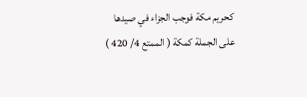كحريم مكة فوجب الجزاء في صيدها على الجملة كمكة ( الممتع 4/ 420 )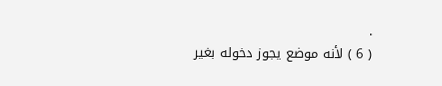.
( 6 ) لأنه موضع يجوز دخوله بغير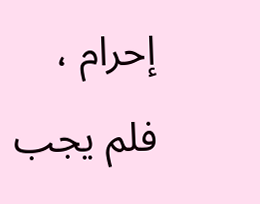إحرام ، فلم يجب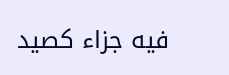فيه جزاء كصيد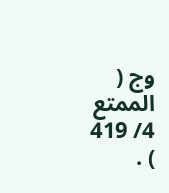وج ( الممتع 4/ 419 ) .